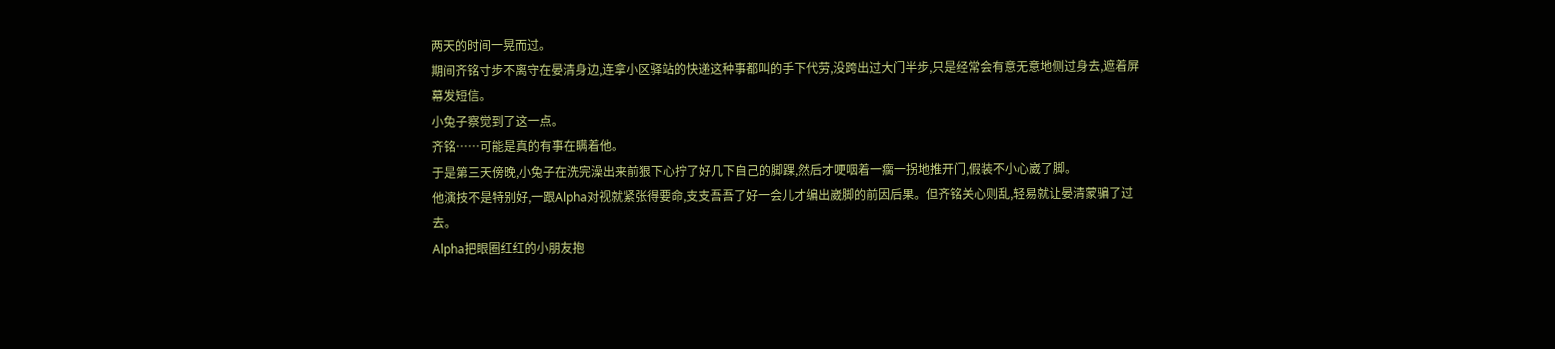两天的时间一晃而过。
期间齐铭寸步不离守在晏清身边,连拿小区驿站的快递这种事都叫的手下代劳,没跨出过大门半步,只是经常会有意无意地侧过身去,遮着屏幕发短信。
小兔子察觉到了这一点。
齐铭……可能是真的有事在瞒着他。
于是第三天傍晚,小兔子在洗完澡出来前狠下心拧了好几下自己的脚踝,然后才哽咽着一瘸一拐地推开门,假装不小心崴了脚。
他演技不是特别好,一跟Alpha对视就紧张得要命,支支吾吾了好一会儿才编出崴脚的前因后果。但齐铭关心则乱,轻易就让晏清蒙骗了过去。
Alpha把眼圈红红的小朋友抱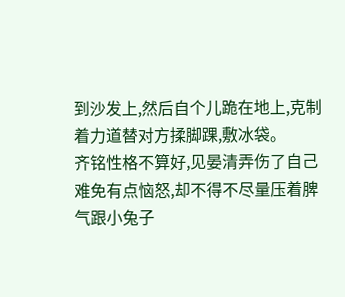到沙发上,然后自个儿跪在地上,克制着力道替对方揉脚踝,敷冰袋。
齐铭性格不算好,见晏清弄伤了自己难免有点恼怒,却不得不尽量压着脾气跟小兔子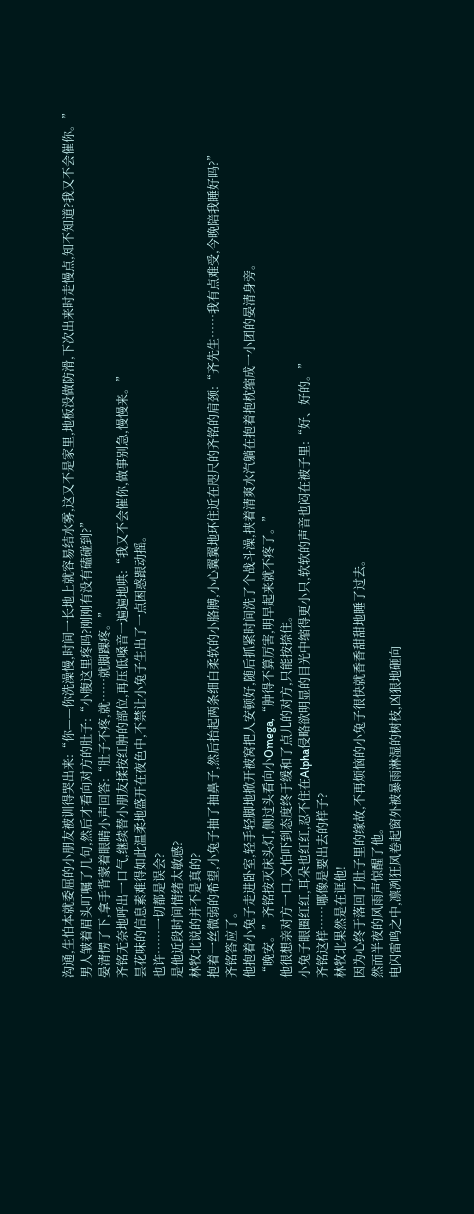沟通,生怕本就委屈的小朋友被训得哭出来:“你——你洗澡慢,时间一长地上就容易结水雾,这又不是家里,地板没做防滑,下次出来时走慢点,知不知道?我又不会催你。”
男人皱着眉头叮嘱了几句,然后才看向对方的肚子:“小腹这里疼吗?刚刚有没有磕碰到?”
晏清愣了下,拿手背蒙着眼睛小声回答:“肚子不疼,就……就脚踝疼。”
齐铭无奈地呼出一口气,继续替小朋友揉按红肿的部位,再压低嗓音一遍遍地哄:“我又不会催你,做事别急,慢慢来。”
昙花味的信息素难得如此温柔地盛开在夜色中,不禁让小兔子生出了一点困惑跟动摇。
也许……一切都是误会?
是他近段时间情绪太敏感?
林牧北说的并不是真的?
抱着一丝微弱的希望,小兔子抽了抽鼻子,然后抬起两条细白柔软的小胳膊,小心翼翼地环住近在咫尺的齐铭的肩颈:“齐先生……我有点难受,今晚陪我睡好吗?”
齐铭答应了。
他抱着小兔子走进卧室,轻手轻脚地掀开被窝把人安顿好,随后抓紧时间洗了个战斗澡,挟着清爽水汽躺在抱着抱枕缩成一小团的晏清身旁。
“晚安。”齐铭按灭床头灯,侧过头看向小Omega,“肿得不算厉害,明早起来就不疼了。”
他很想亲对方一口,又怕吓到态度终于缓和了点儿的对方,只能按捺住。
小兔子眼圈红红,耳朵也红红,忍不住在Alpha侵略欲明显的目光中缩得更小只,软软的声音也闷在被子里:“好、好的。”
齐铭这样……哪像是要出去的样子?
林牧北果然是在诓他!
因为心终于落回了肚子里的缘故,不再烦恼的小兔子很快就香香甜甜地睡了过去。
然而半夜的风雨声惊醒了他。
电闪雷鸣之中,凛冽狂风卷起窗外被暴雨淋湿的树枝,凶狠地砸向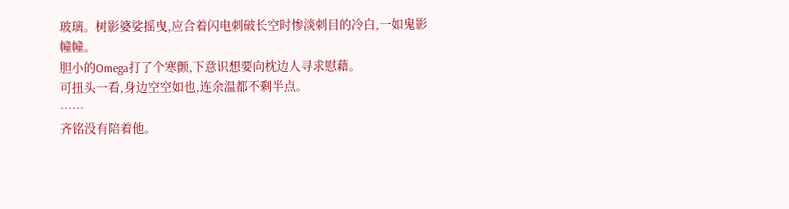玻璃。树影婆娑摇曳,应合着闪电刺破长空时惨淡刺目的冷白,一如鬼影幢幢。
胆小的Omega打了个寒颤,下意识想要向枕边人寻求慰藉。
可扭头一看,身边空空如也,连余温都不剩半点。
……
齐铭没有陪着他。